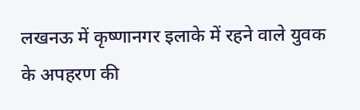लखनऊ में कृष्णानगर इलाके में रहने वाले युवक के अपहरण की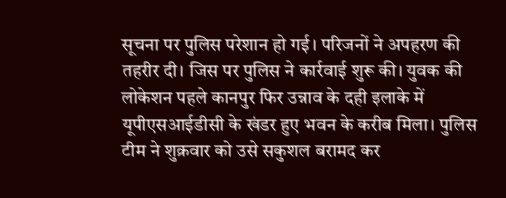सूचना पर पुलिस परेशान हो गई। परिजनों ने अपहरण की तहरीर दी। जिस पर पुलिस ने कार्रवाई शुरू की। युवक की लोकेशन पहले कानपुर फिर उन्नाव के दही इलाके में यूपीएसआईडीसी के खंडर हुए भवन के करीब मिला। पुलिस टीम ने शुक्रवार को उसे सकुशल बरामद कर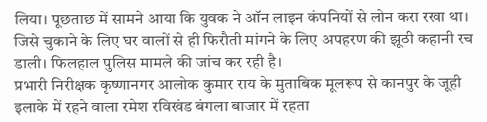लिया। पूछताछ में सामने आया कि युवक ने ऑन लाइन कंपनियों से लोन करा रखा था। जिसे चुकाने के लिए घर वालों से ही फिरौती मांगने के लिए अपहरण की झूठी कहानी रच डाली। फिलहाल पुलिस मामले की जांच कर रही है।
प्रभारी निरीक्षक कृष्णानगर आलोक कुमार राय के मुताबिक मूलरूप से कानपुर के जूही इलाके में रहने वाला रमेश रविखंड बंगला बाजार में रहता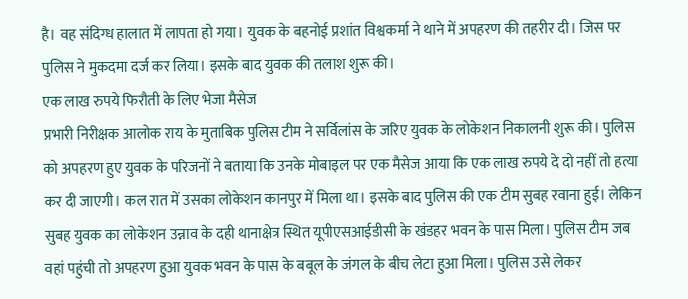है। वह संदिग्ध हालात में लापता हो गया। युवक के बहनोई प्रशांत विश्वकर्मा ने थाने में अपहरण की तहरीर दी। जिस पर पुलिस ने मुकदमा दर्ज कर लिया। इसके बाद युवक की तलाश शुरू की।
एक लाख रुपये फिरौती के लिए भेजा मैसेज
प्रभारी निरीक्षक आलोक राय के मुताबिक पुलिस टीम ने सर्विलांस के जरिए युवक के लोकेशन निकालनी शुरू की। पुलिस को अपहरण हुए युवक के परिजनों ने बताया कि उनके मोबाइल पर एक मैसेज आया कि एक लाख रुपये दे दो नहीं तो हत्या कर दी जाएगी। कल रात में उसका लोकेशन कानपुर में मिला था। इसके बाद पुलिस की एक टीम सुबह रवाना हुई। लेकिन सुबह युवक का लोकेशन उन्नाव के दही थानाक्षेत्र स्थित यूपीएसआईडीसी के खंडहर भवन के पास मिला। पुलिस टीम जब वहां पहुंची तो अपहरण हुआ युवक भवन के पास के बबूल के जंगल के बीच लेटा हुआ मिला। पुलिस उसे लेकर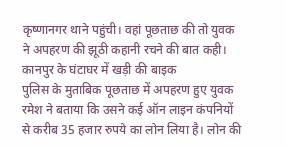कृष्णानगर थाने पहुंची। वहां पूछताछ की तो युवक ने अपहरण की झूठी कहानी रचने की बात कही।
कानपुर के घंटाघर में खड़ी की बाइक
पुलिस के मुताबिक पूछताछ में अपहरण हुए युवक रमेश ने बताया कि उसने कई ऑन लाइन कंपनियों से करीब 35 हजार रुपये का लोन लिया है। लोन की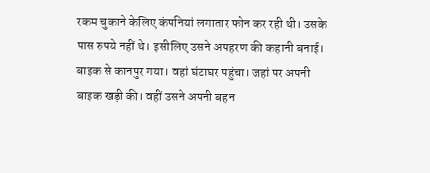रकम चुकाने केलिए कंपनियां लगातार फोन कर रही थी। उसके पास रुपये नहीं थे। इसीलिए उसने अपहरण की कहानी बनाई। बाइक से कानपुर गया। वहां घंटाघर पहुंचा। जहां पर अपनी बाइक खड़ी की। वहीं उसने अपनी बहन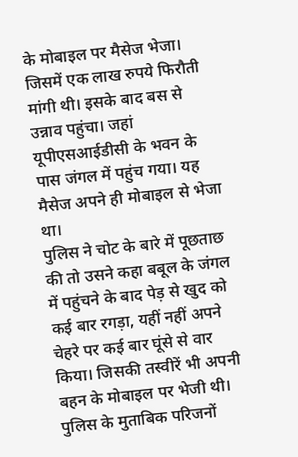के मोबाइल पर मैसेज भेजा। जिसमें एक लाख रुपये फिरौती मांगी थी। इसके बाद बस से उन्नाव पहुंचा। जहां यूपीएसआईडीसी के भवन के पास जंगल में पहुंच गया। यह मैसेज अपने ही मोबाइल से भेजा था।
पुलिस ने चोट के बारे में पूछताछ की तो उसने कहा बबूल के जंगल में पहुंचने के बाद पेड़ से खुद को कई बार रगड़ा, यहीं नहीं अपने चेहरे पर कई बार घूंसे से वार किया। जिसकी तस्वीरें भी अपनी बहन के मोबाइल पर भेजी थी। पुलिस के मुताबिक परिजनों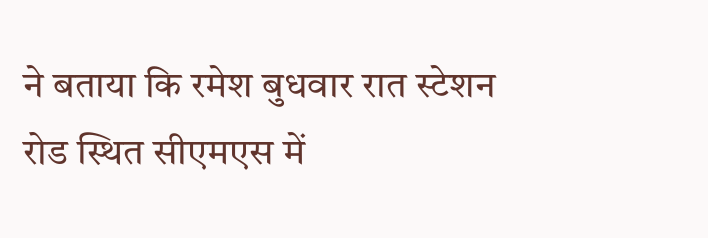ने बताया कि रमेश बुधवार रात स्टेशन रोड स्थित सीएमएस में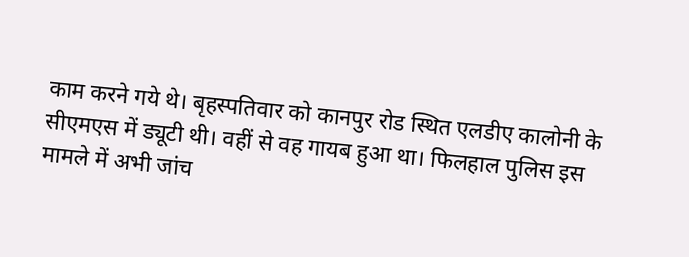काम करने गये थे। बृहस्पतिवार को कानपुर रोड स्थित एलडीए कालोनी के सीएमएस में ड्यूटी थी। वहीं से वह गायब हुआ था। फिलहाल पुलिस इस मामले में अभी जांच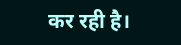कर रही है।